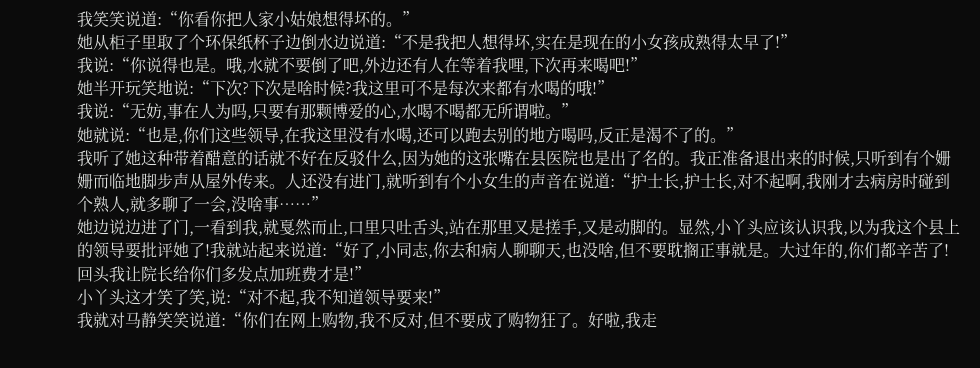我笑笑说道:“你看你把人家小姑娘想得坏的。”
她从柜子里取了个环保纸杯子边倒水边说道:“不是我把人想得坏,实在是现在的小女孩成熟得太早了!”
我说:“你说得也是。哦,水就不要倒了吧,外边还有人在等着我哩,下次再来喝吧!”
她半开玩笑地说:“下次?下次是啥时候?我这里可不是每次来都有水喝的哦!”
我说:“无妨,事在人为吗,只要有那颗博爱的心,水喝不喝都无所谓啦。”
她就说:“也是,你们这些领导,在我这里没有水喝,还可以跑去别的地方喝吗,反正是渴不了的。”
我听了她这种带着醋意的话就不好在反驳什么,因为她的这张嘴在县医院也是出了名的。我正准备退出来的时候,只听到有个姗姗而临地脚步声从屋外传来。人还没有进门,就听到有个小女生的声音在说道:“护士长,护士长,对不起啊,我刚才去病房时碰到个熟人,就多聊了一会,没啥事……”
她边说边进了门,一看到我,就戛然而止,口里只吐舌头,站在那里又是搓手,又是动脚的。显然,小丫头应该认识我,以为我这个县上的领导要批评她了!我就站起来说道:“好了,小同志,你去和病人聊聊天,也没啥,但不要耽搁正事就是。大过年的,你们都辛苦了!回头我让院长给你们多发点加班费才是!”
小丫头这才笑了笑,说:“对不起,我不知道领导要来!”
我就对马静笑笑说道:“你们在网上购物,我不反对,但不要成了购物狂了。好啦,我走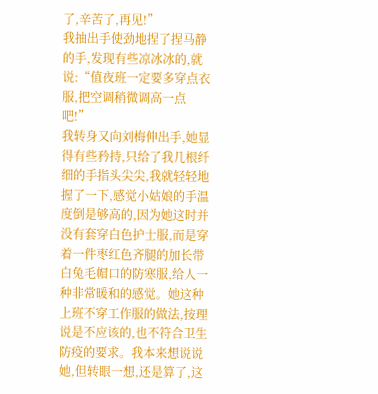了,辛苦了,再见!”
我抽出手使劲地捏了捏马静的手,发现有些凉冰冰的,就说:“值夜班一定要多穿点衣服,把空调稍微调高一点吧!”
我转身又向刘梅伸出手,她显得有些矜持,只给了我几根纤细的手指头尖尖,我就轻轻地握了一下,感觉小姑娘的手温度倒是够高的,因为她这时并没有套穿白色护士服,而是穿着一件枣红色齐腿的加长带白兔毛帽口的防寒服,给人一种非常暖和的感觉。她这种上班不穿工作服的做法,按理说是不应该的,也不符合卫生防疫的要求。我本来想说说她,但转眼一想,还是算了,这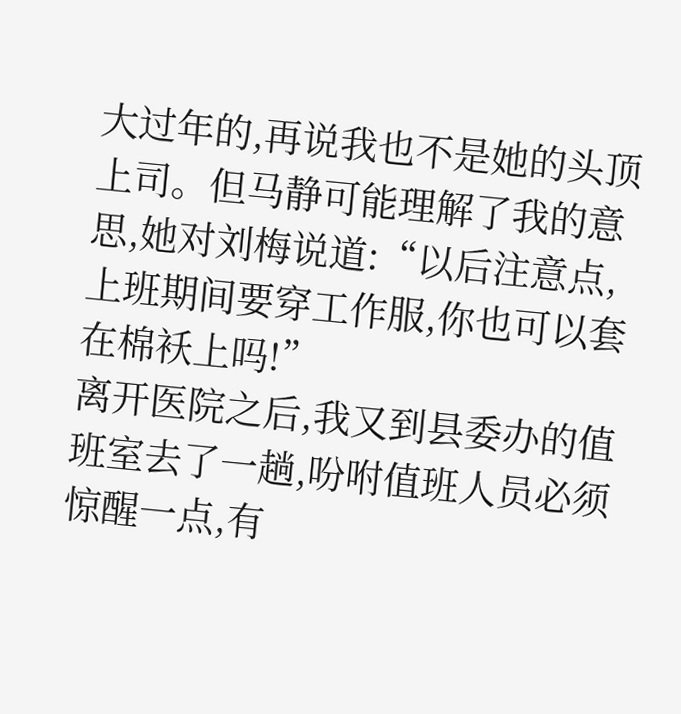大过年的,再说我也不是她的头顶上司。但马静可能理解了我的意思,她对刘梅说道:“以后注意点,上班期间要穿工作服,你也可以套在棉袄上吗!”
离开医院之后,我又到县委办的值班室去了一趟,吩咐值班人员必须惊醒一点,有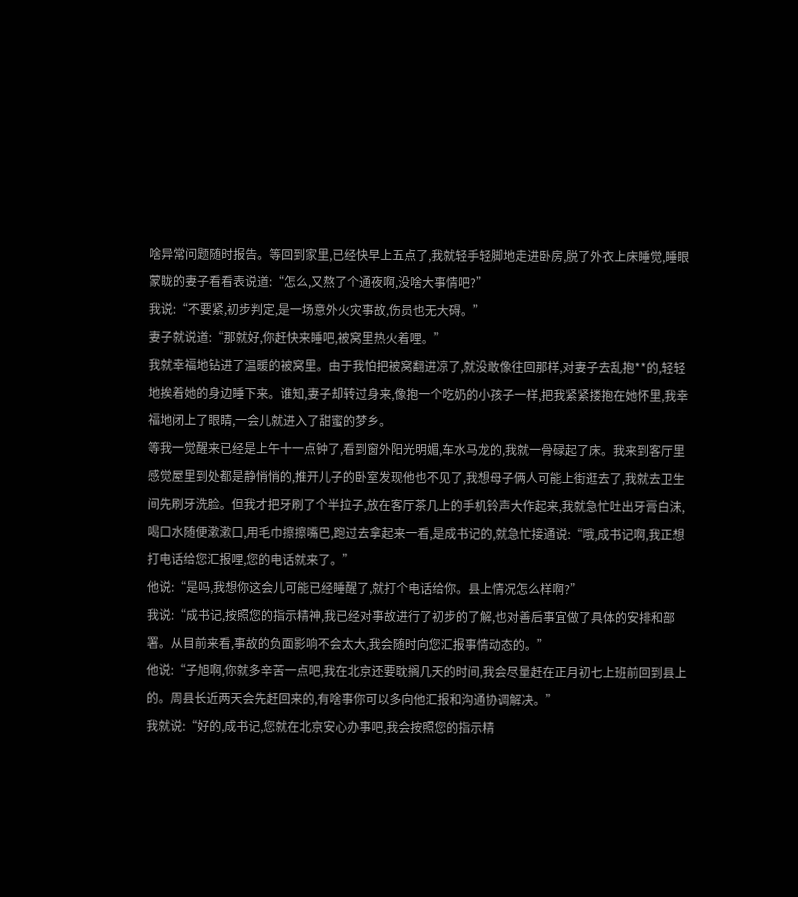啥异常问题随时报告。等回到家里,已经快早上五点了,我就轻手轻脚地走进卧房,脱了外衣上床睡觉,睡眼蒙眬的妻子看看表说道:“怎么,又熬了个通夜啊,没啥大事情吧?”
我说:“不要紧,初步判定,是一场意外火灾事故,伤员也无大碍。”
妻子就说道:“那就好,你赶快来睡吧,被窝里热火着哩。”
我就幸福地钻进了温暖的被窝里。由于我怕把被窝翻进凉了,就没敢像往回那样,对妻子去乱抱**的,轻轻地挨着她的身边睡下来。谁知,妻子却转过身来,像抱一个吃奶的小孩子一样,把我紧紧搂抱在她怀里,我幸福地闭上了眼睛,一会儿就进入了甜蜜的梦乡。
等我一觉醒来已经是上午十一点钟了,看到窗外阳光明媚,车水马龙的,我就一骨碌起了床。我来到客厅里感觉屋里到处都是静悄悄的,推开儿子的卧室发现他也不见了,我想母子俩人可能上街逛去了,我就去卫生间先刷牙洗脸。但我才把牙刷了个半拉子,放在客厅茶几上的手机铃声大作起来,我就急忙吐出牙膏白沫,喝口水随便漱漱口,用毛巾擦擦嘴巴,跑过去拿起来一看,是成书记的,就急忙接通说:“哦,成书记啊,我正想打电话给您汇报哩,您的电话就来了。”
他说:“是吗,我想你这会儿可能已经睡醒了,就打个电话给你。县上情况怎么样啊?”
我说:“成书记,按照您的指示精神,我已经对事故进行了初步的了解,也对善后事宜做了具体的安排和部署。从目前来看,事故的负面影响不会太大,我会随时向您汇报事情动态的。”
他说:“子旭啊,你就多辛苦一点吧,我在北京还要耽搁几天的时间,我会尽量赶在正月初七上班前回到县上的。周县长近两天会先赶回来的,有啥事你可以多向他汇报和沟通协调解决。”
我就说:“好的,成书记,您就在北京安心办事吧,我会按照您的指示精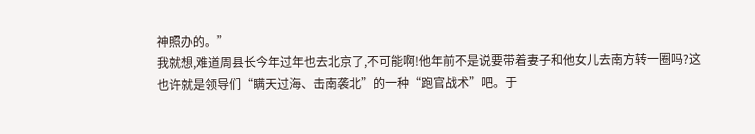神照办的。”
我就想,难道周县长今年过年也去北京了,不可能啊!他年前不是说要带着妻子和他女儿去南方转一圈吗?这也许就是领导们“瞒天过海、击南袭北”的一种“跑官战术”吧。于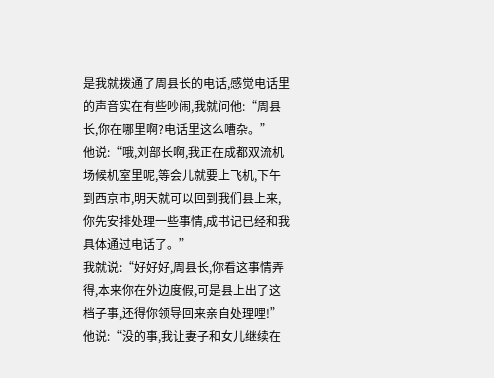是我就拨通了周县长的电话,感觉电话里的声音实在有些吵闹,我就问他:“周县长,你在哪里啊?电话里这么嘈杂。”
他说:“哦,刘部长啊,我正在成都双流机场候机室里呢,等会儿就要上飞机,下午到西京市,明天就可以回到我们县上来,你先安排处理一些事情,成书记已经和我具体通过电话了。”
我就说:“好好好,周县长,你看这事情弄得,本来你在外边度假,可是县上出了这档子事,还得你领导回来亲自处理哩!”
他说:“没的事,我让妻子和女儿继续在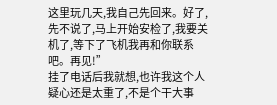这里玩几天,我自己先回来。好了,先不说了,马上开始安检了,我要关机了,等下了飞机我再和你联系吧。再见!”
挂了电话后我就想,也许我这个人疑心还是太重了,不是个干大事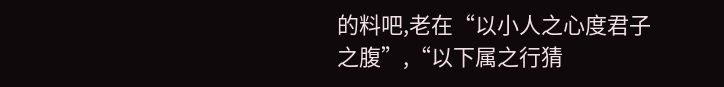的料吧,老在“以小人之心度君子之腹”,“以下属之行猜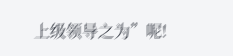上级领导之为”呢!